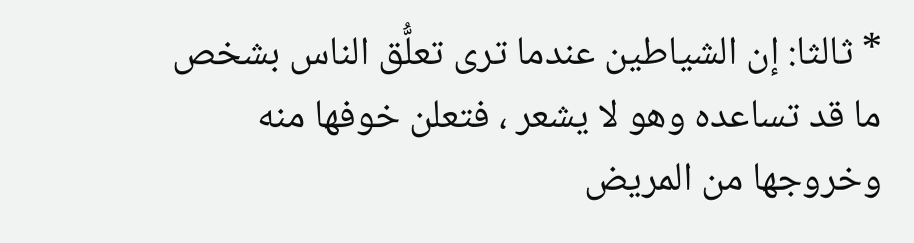* ثالثا: إن الشياطين عندما ترى تعلُّق الناس بشخص ما قد تساعده وهو لا يشعر ، فتعلن خوفها منه وخروجها من المريض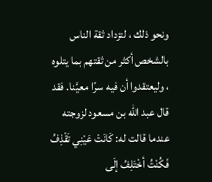ونحو ذلك ، لتزداد ثقة الناس بالشخص أكثر من ثقتهم بما يتلوه ، وليعتقدوا أن فيه سرًا معيَّنا. فقد قال عبد الله بن مسعود لزوجته عندما قالت له: كَانَتْ عَيْنِي تَقْذِفُ فَكُنْتُ أخْتَلِفُ إلَى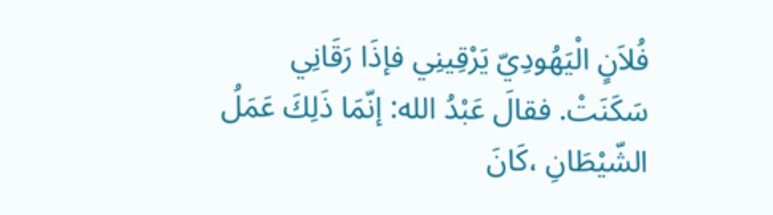فُلاَنٍ الْيَهُودِيّ يَرْقِينِي فإذَا رَقَانِي سَكَنَتْ. فقالَ عَبْدُ الله: إنّمَا ذَلِكَ عَمَلُ الشّيْطَانِ ،كَانَ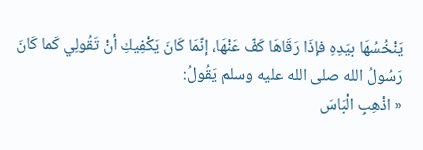يَنْخُسُهَا بيَدِهِ فإذَا رَقَاهَا كَفّ عَنْهَا، إنّمَا كَانَ يَكْفِيكِ أنْ تَقُولِي كَما كَانَ رَسُولُ الله صلى الله عليه وسلم يَقُولُ:
« اذْهِبِ الْبَاسَ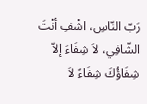رَبّ النّاسِ، اشْفِ أنْتَ الشّافِي، لاَ شِفَاءَ إلاّ شِفَاؤُكَ شِفَاءً لاَ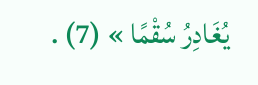يُغَادِرُ سُقْمًا » (7) .